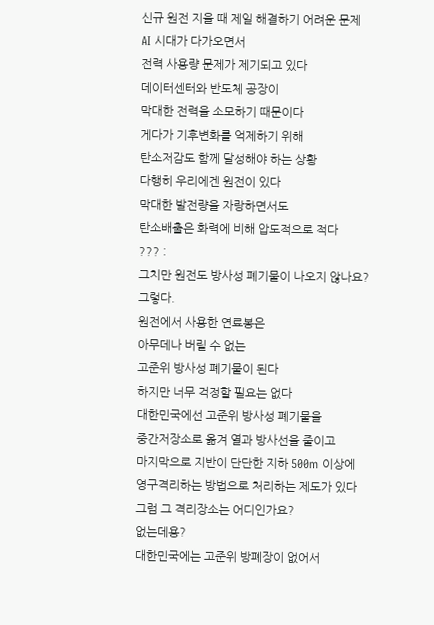신규 원전 지을 때 제일 해결하기 어려운 문제
AI 시대가 다가오면서
전력 사용량 문제가 제기되고 있다
데이터센터와 반도체 공장이
막대한 전력을 소모하기 때문이다
게다가 기후변화를 억제하기 위해
탄소저감도 함께 달성해야 하는 상황
다행히 우리에겐 원전이 있다
막대한 발전량을 자랑하면서도
탄소배출은 화력에 비해 압도적으로 적다
??? :
그치만 원전도 방사성 폐기물이 나오지 않나요?
그렇다.
원전에서 사용한 연료봉은
아무데나 버릴 수 없는
고준위 방사성 폐기물이 된다
하지만 너무 걱정할 필요는 없다
대한민국에선 고준위 방사성 폐기물을
중간저장소로 옮겨 열과 방사선을 줄이고
마지막으로 지반이 단단한 지하 500m 이상에
영구격리하는 방법으로 처리하는 제도가 있다
그럼 그 격리장소는 어디인가요?
없는데용?
대한민국에는 고준위 방폐장이 없어서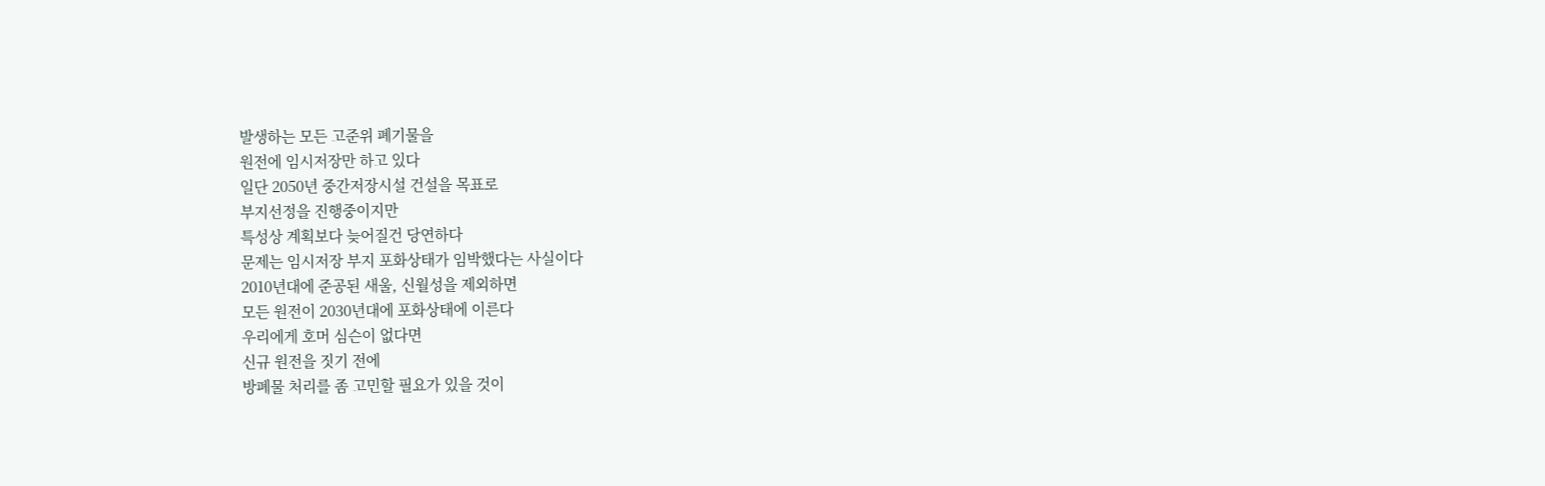발생하는 모든 고준위 폐기물을
원전에 임시저장만 하고 있다
일단 2050년 중간저장시설 건설을 목표로
부지선정을 진행중이지만
특성상 계획보다 늦어질건 당연하다
문제는 임시저장 부지 포화상태가 임박했다는 사실이다
2010년대에 준공된 새울, 신월성을 제외하면
모든 원전이 2030년대에 포화상태에 이른다
우리에게 호머 심슨이 없다면
신규 원전을 짓기 전에
방폐물 처리를 좀 고민할 필요가 있을 것이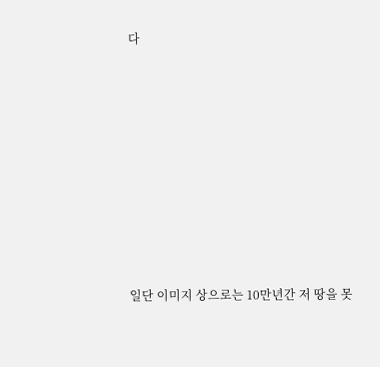다














일단 이미지 상으로는 10만년간 저 땅을 못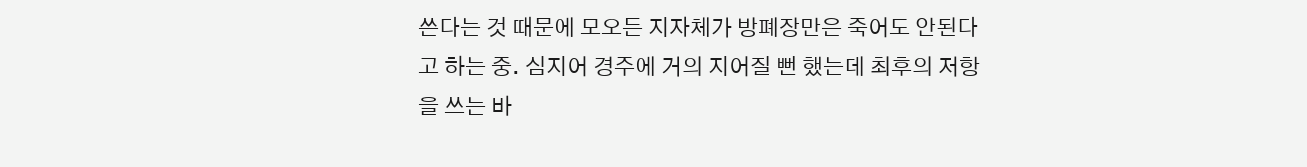쓴다는 것 때문에 모오든 지자체가 방폐장만은 죽어도 안된다고 하는 중. 심지어 경주에 거의 지어질 뻔 했는데 최후의 저항을 쓰는 바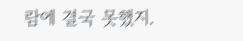람에 결국 못했지.